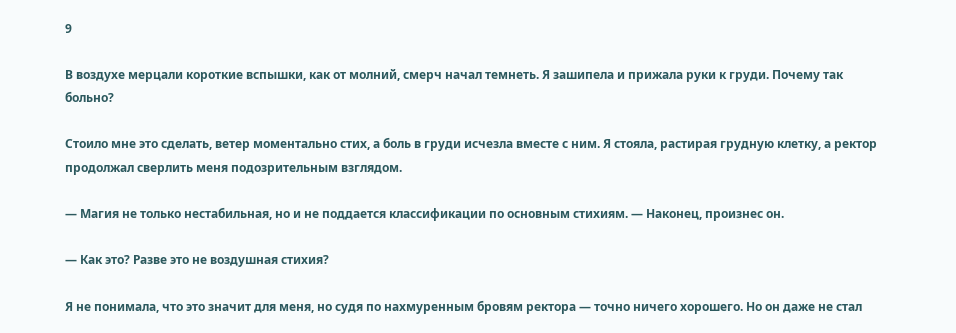9

В воздухе мерцали короткие вспышки, как от молний, смерч начал темнеть. Я зашипела и прижала руки к груди. Почему так больно?

Стоило мне это сделать, ветер моментально стих, а боль в груди исчезла вместе с ним. Я стояла, растирая грудную клетку, а ректор продолжал сверлить меня подозрительным взглядом.

— Магия не только нестабильная, но и не поддается классификации по основным стихиям. — Наконец, произнес он.

— Как это? Разве это не воздушная стихия?

Я не понимала, что это значит для меня, но судя по нахмуренным бровям ректора — точно ничего хорошего. Но он даже не стал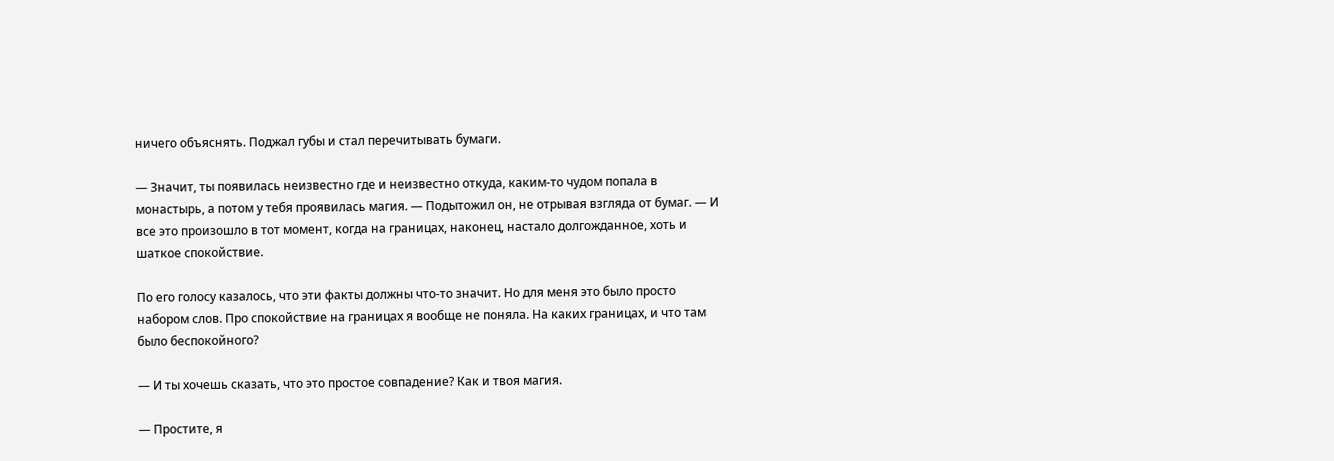ничего объяснять. Поджал губы и стал перечитывать бумаги.

— Значит, ты появилась неизвестно где и неизвестно откуда, каким-то чудом попала в монастырь, а потом у тебя проявилась магия. — Подытожил он, не отрывая взгляда от бумаг. — И все это произошло в тот момент, когда на границах, наконец, настало долгожданное, хоть и шаткое спокойствие.

По его голосу казалось, что эти факты должны что-то значит. Но для меня это было просто набором слов. Про спокойствие на границах я вообще не поняла. На каких границах, и что там было беспокойного?

— И ты хочешь сказать, что это простое совпадение? Как и твоя магия.

— Простите, я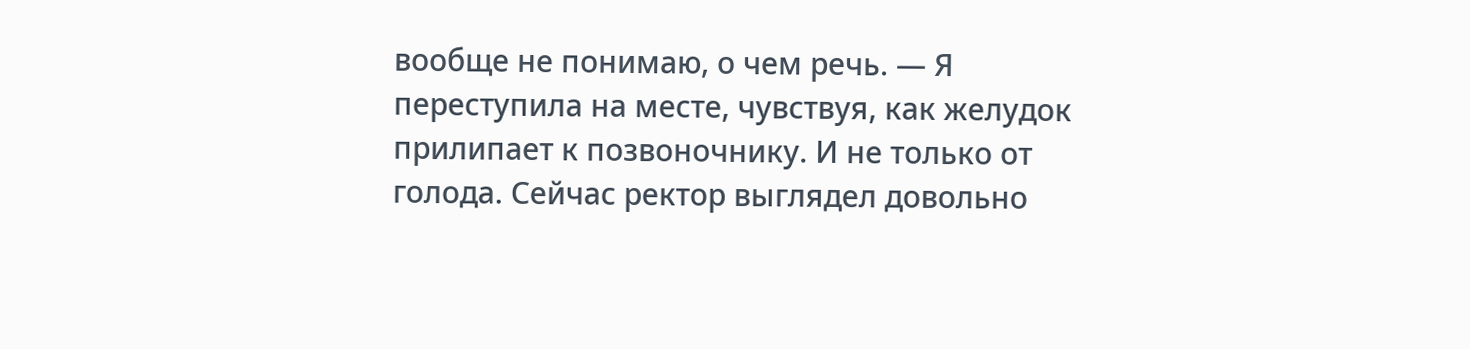вообще не понимаю, о чем речь. — Я переступила на месте, чувствуя, как желудок прилипает к позвоночнику. И не только от голода. Сейчас ректор выглядел довольно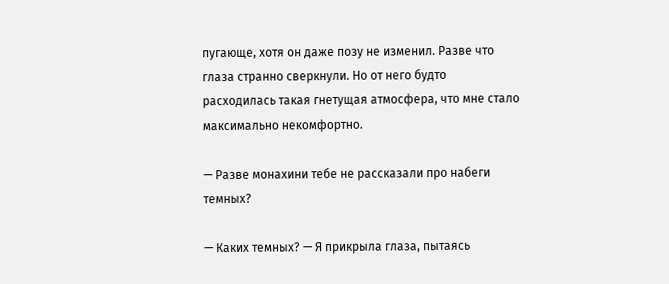пугающе, хотя он даже позу не изменил. Разве что глаза странно сверкнули. Но от него будто расходилась такая гнетущая атмосфера, что мне стало максимально некомфортно.

— Разве монахини тебе не рассказали про набеги темных?

— Каких темных? — Я прикрыла глаза, пытаясь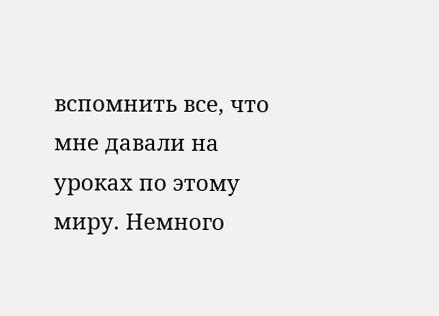вспомнить все, что мне давали на уроках по этому миру. Немного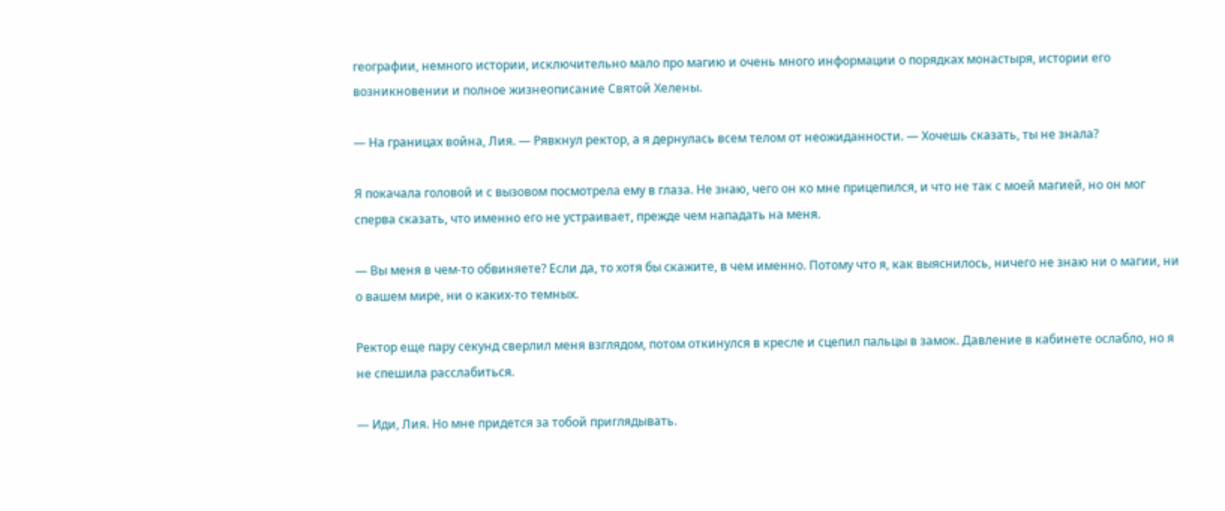географии, немного истории, исключительно мало про магию и очень много информации о порядках монастыря, истории его возникновении и полное жизнеописание Святой Хелены.

— На границах война, Лия. — Рявкнул ректор, а я дернулась всем телом от неожиданности. — Хочешь сказать, ты не знала?

Я покачала головой и с вызовом посмотрела ему в глаза. Не знаю, чего он ко мне прицепился, и что не так с моей магией, но он мог сперва сказать, что именно его не устраивает, прежде чем нападать на меня.

— Вы меня в чем-то обвиняете? Если да, то хотя бы скажите, в чем именно. Потому что я, как выяснилось, ничего не знаю ни о магии, ни о вашем мире, ни о каких-то темных.

Ректор еще пару секунд сверлил меня взглядом, потом откинулся в кресле и сцепил пальцы в замок. Давление в кабинете ослабло, но я не спешила расслабиться.

— Иди, Лия. Но мне придется за тобой приглядывать.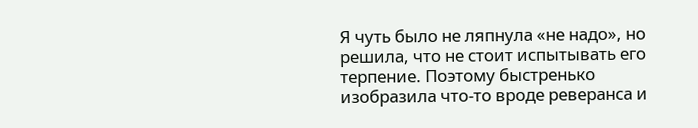Я чуть было не ляпнула «не надо», но решила, что не стоит испытывать его терпение. Поэтому быстренько изобразила что-то вроде реверанса и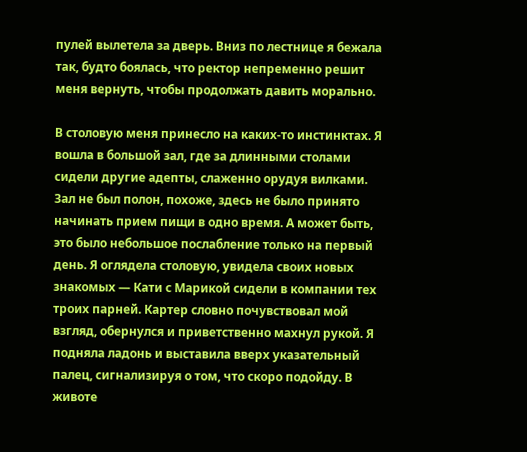пулей вылетела за дверь. Вниз по лестнице я бежала так, будто боялась, что ректор непременно решит меня вернуть, чтобы продолжать давить морально.

В столовую меня принесло на каких-то инстинктах. Я вошла в большой зал, где за длинными столами сидели другие адепты, слаженно орудуя вилками. Зал не был полон, похоже, здесь не было принято начинать прием пищи в одно время. А может быть, это было небольшое послабление только на первый день. Я оглядела столовую, увидела своих новых знакомых — Кати с Марикой сидели в компании тех троих парней. Картер словно почувствовал мой взгляд, обернулся и приветственно махнул рукой. Я подняла ладонь и выставила вверх указательный палец, сигнализируя о том, что скоро подойду. В животе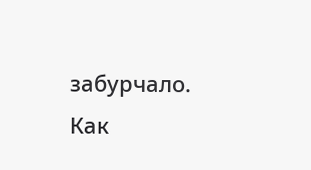забурчало. Как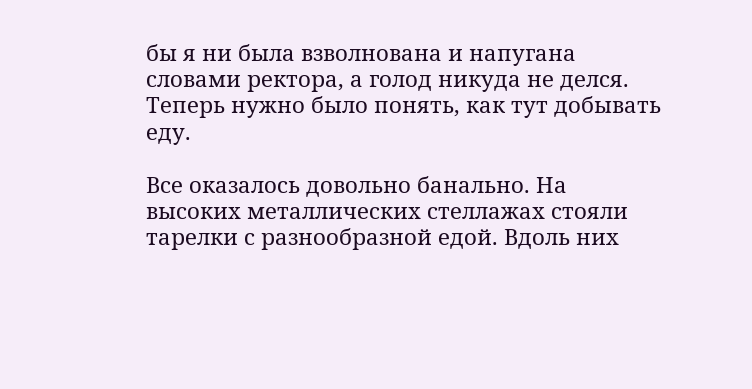бы я ни была взволнована и напугана словами ректора, а голод никуда не делся. Теперь нужно было понять, как тут добывать еду.

Все оказалось довольно банально. На высоких металлических стеллажах стояли тарелки с разнообразной едой. Вдоль них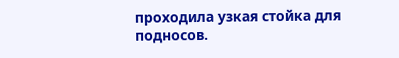проходила узкая стойка для подносов.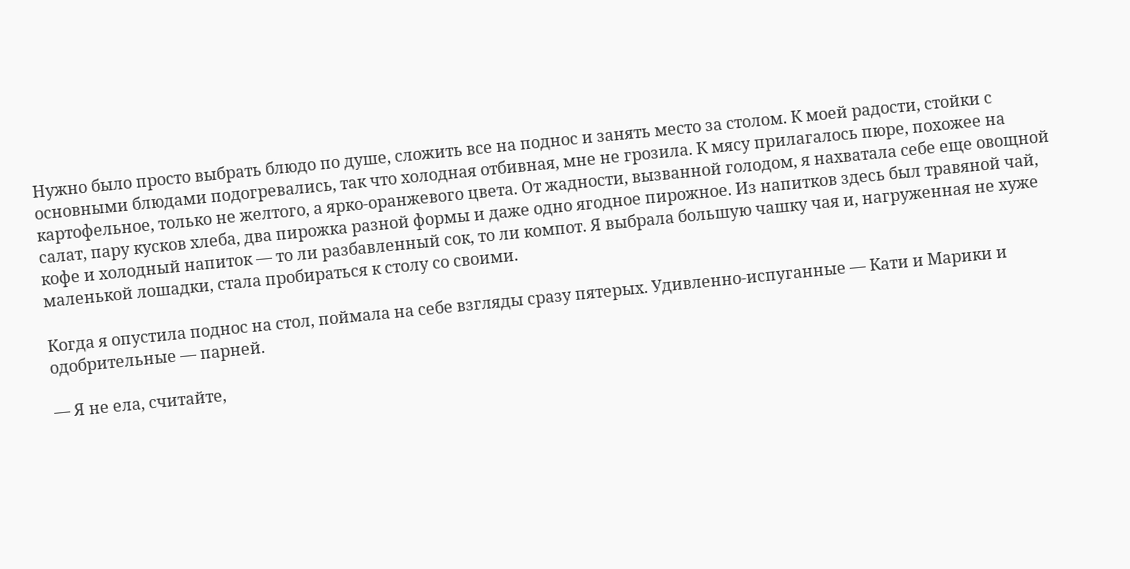Нужно было просто выбрать блюдо по душе, сложить все на поднос и занять место за столом. К моей радости, стойки с основными блюдами подогревались, так что холодная отбивная, мне не грозила. К мясу прилагалось пюре, похожее на картофельное, только не желтого, а ярко-оранжевого цвета. От жадности, вызванной голодом, я нахватала себе еще овощной салат, пару кусков хлеба, два пирожка разной формы и даже одно ягодное пирожное. Из напитков здесь был травяной чай, кофе и холодный напиток — то ли разбавленный сок, то ли компот. Я выбрала большую чашку чая и, нагруженная не хуже маленькой лошадки, стала пробираться к столу со своими.

Когда я опустила поднос на стол, поймала на себе взгляды сразу пятерых. Удивленно-испуганные — Кати и Марики и одобрительные — парней.

— Я не ела, считайте,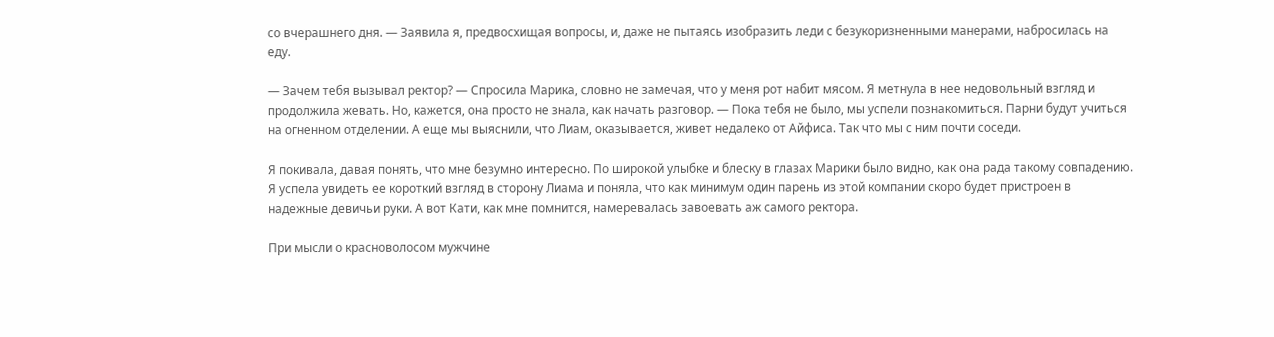со вчерашнего дня. — Заявила я, предвосхищая вопросы, и, даже не пытаясь изобразить леди с безукоризненными манерами, набросилась на еду.

— Зачем тебя вызывал ректор? — Спросила Марика, словно не замечая, что у меня рот набит мясом. Я метнула в нее недовольный взгляд и продолжила жевать. Но, кажется, она просто не знала, как начать разговор. — Пока тебя не было, мы успели познакомиться. Парни будут учиться на огненном отделении. А еще мы выяснили, что Лиам, оказывается, живет недалеко от Айфиса. Так что мы с ним почти соседи.

Я покивала, давая понять, что мне безумно интересно. По широкой улыбке и блеску в глазах Марики было видно, как она рада такому совпадению. Я успела увидеть ее короткий взгляд в сторону Лиама и поняла, что как минимум один парень из этой компании скоро будет пристроен в надежные девичьи руки. А вот Кати, как мне помнится, намеревалась завоевать аж самого ректора.

При мысли о красноволосом мужчине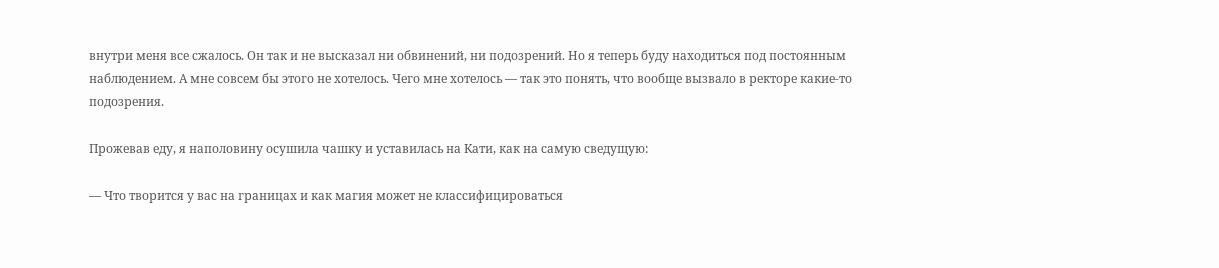внутри меня все сжалось. Он так и не высказал ни обвинений, ни подозрений. Но я теперь буду находиться под постоянным наблюдением. А мне совсем бы этого не хотелось. Чего мне хотелось — так это понять, что вообще вызвало в ректоре какие-то подозрения.

Прожевав еду, я наполовину осушила чашку и уставилась на Кати, как на самую сведущую:

— Что творится у вас на границах и как магия может не классифицироваться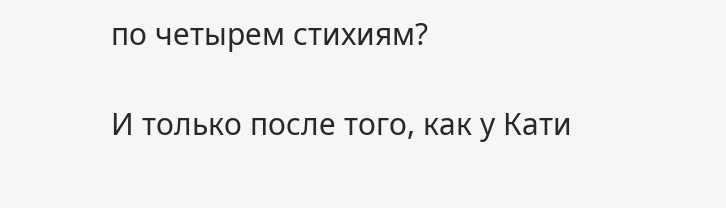по четырем стихиям?

И только после того, как у Кати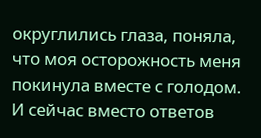округлились глаза, поняла, что моя осторожность меня покинула вместе с голодом. И сейчас вместо ответов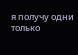я получу одни только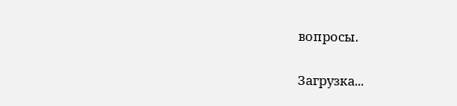вопросы.

Загрузка...